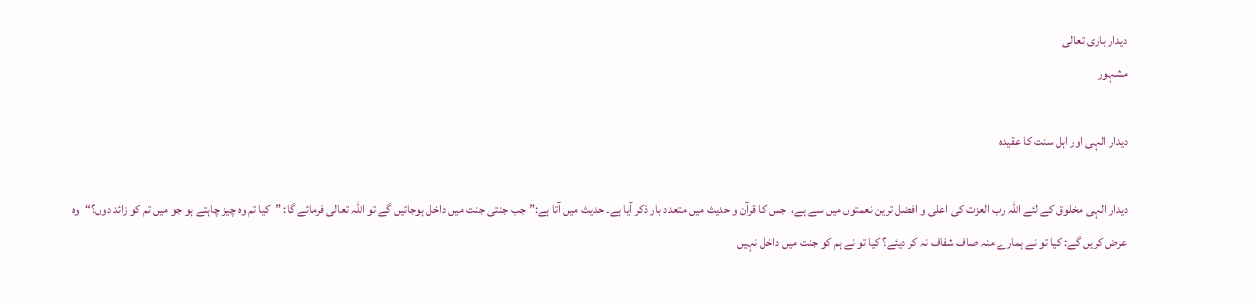دیدار باری تعالی
مشہور

دیدار الہی اور اہل سنت کا عقیدہ

دیدار الہی مخلوق کے لئے اللہ رب العزت کی اعلی و افضل ترین نعمتوں میں سے ہے،  جس کا قرآن و حدیث میں متعدد بار ذکر آیا ہے۔ حدیث میں آتا ہے:”جب جنتی جنت میں داخل ہوجائیں گے تو اللہ تعالی فرمائے گا: ”کیا تم وہ چیز چاہتے ہو جو میں تم کو زائد دوں؟“  وہ عرض کریں گے: کیا تو نے ہمارے منہ صاف شفاف نہ کر دیئے؟ کیا تو نے ہم کو جنت میں داخل نہیں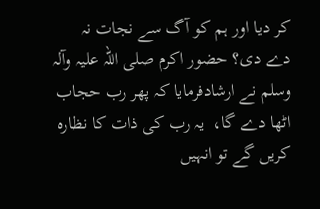کر دیا اور ہم کو آگ سے نجات نہ دے دی؟ حضور اکرم صلی اللہ علیہ وآلہ وسلم نے ارشادفرمایا کہ پھر رب حجاب اٹھا دے گا،  یہ رب کی ذات کا نظارہ کریں گے تو انہیں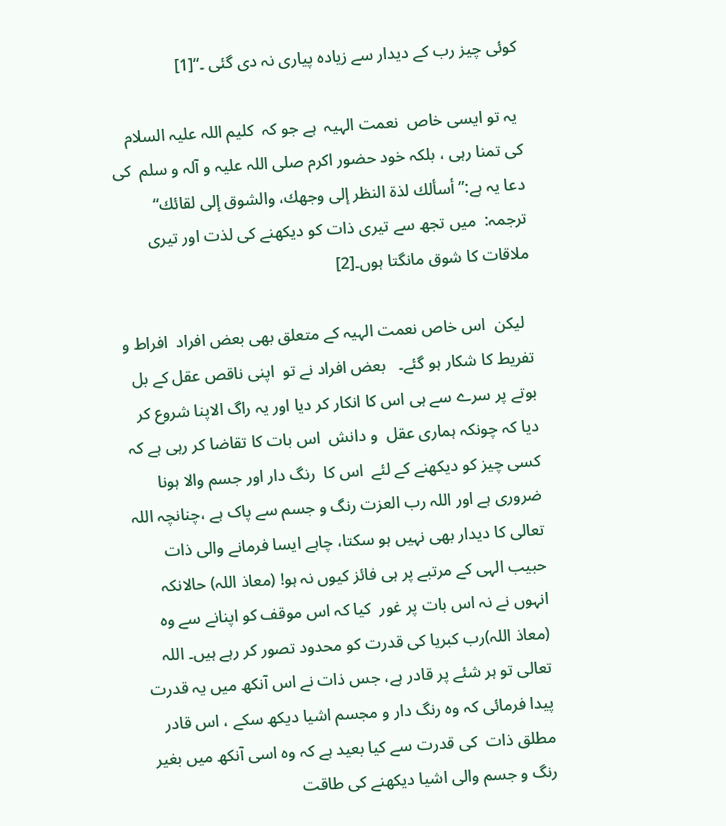کوئی چیز رب کے دیدار سے زیادہ پیاری نہ دی گئی ۔“[1]

 یہ تو ایسی خاص  نعمت الہیہ  ہے جو کہ  کلیم اللہ علیہ السلام  کی تمنا رہی ، بلکہ خود حضور اکرم صلی اللہ علیہ و آلہ و سلم  کی دعا یہ ہے:”أسألك لذة النظر إلى وجهك، والشوق إلى لقائك“ ترجمہ:  میں تجھ سے تیری ذات کو دیکھنے کی لذت اور تیری ملاقات کا شوق مانگتا ہوں۔[2]

  لیکن  اس خاص نعمت الہیہ کے متعلق بھی بعض افراد  افراط و تفریط کا شکار ہو گئے۔   بعض افراد نے تو  اپنی ناقص عقل کے بل بوتے پر سرے سے ہی اس کا انکار کر دیا اور یہ راگ الاپنا شروع کر دیا کہ چونکہ ہماری عقل  و دانش  اس بات کا تقاضا کر رہی ہے کہ  کسی چیز کو دیکھنے کے لئے  اس کا  رنگ دار اور جسم والا ہونا ضروری ہے اور اللہ رب العزت رنگ و جسم سے پاک ہے ،چنانچہ اللہ تعالی کا دیدار بھی نہیں ہو سکتا، چاہے ایسا فرمانے والی ذات حبیب الہی کے مرتبے پر ہی فائز کیوں نہ ہو! (معاذ اللہ) حالانکہ انہوں نے نہ اس بات پر غور  کیا کہ اس موقف کو اپنانے سے وہ (معاذ اللہ)رب کبریا کی قدرت کو محدود تصور کر رہے ہیں۔ اللہ تعالی تو ہر شئے پر قادر ہے، جس ذات نے اس آنکھ میں یہ قدرت پیدا فرمائی کہ وہ رنگ دار و مجسم اشیا دیکھ سکے ، اس قادر مطلق ذات  کی قدرت سے کیا بعید ہے کہ وہ اسی آنکھ میں بغیر رنگ و جسم والی اشیا دیکھنے کی طاقت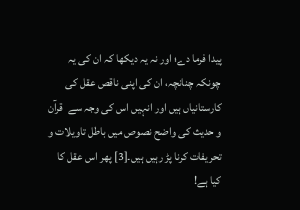پیدا فرما دے؛ اور نہ یہ دیکھا کہ ان کی یہ چونکہ چنانچہ، ان کی اپنی ناقص عقل کی کارستانیاں ہیں اور انہیں اس کی وجہ سے  قرآن و حدیث کی واضح نصوص میں باطل تاویلات و تحریفات کرنا پڑ رہیں ہیں۔[3] پھر اس عقل کا کیا ہے!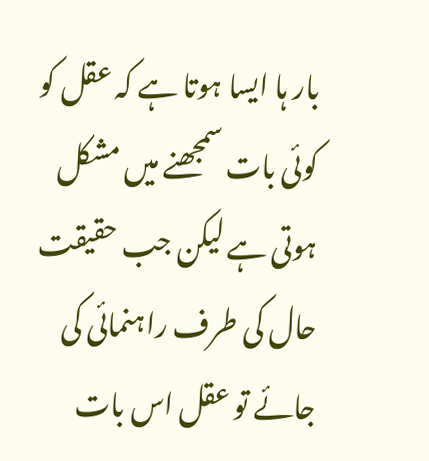بار ہا ایسا ہوتا ہے کہ عقل کو کوئی بات سمجھنے میں مشکل ہوتی ہے لیکن جب حقیقت حال کی طرف راہنمائی کی جائے تو عقل اس بات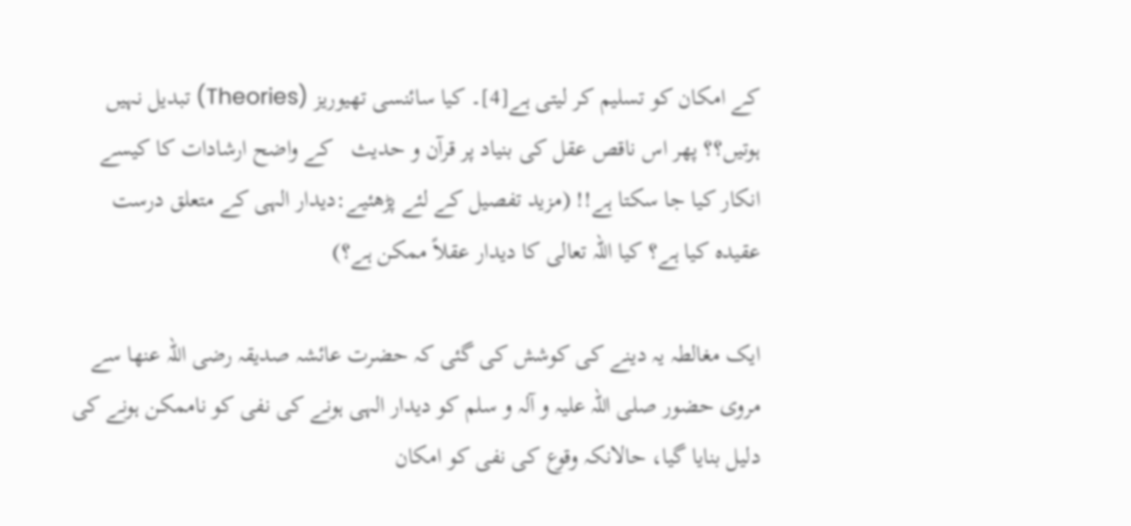کے امکان کو تسلیم کر لیتی ہے[4]۔ کیا سائنسی تھیوریز (Theories) تبدیل نہیں ہوتیں؟؟ پھر اس ناقص عقل کی بنیاد پر قرآن و حدیث   کے واضح ارشادات کا کیسے انکار کیا جا سکتا ہے!! (مزید تفصیل کے لئے پڑھئیے:دیدار الہی کے متعلق درست عقیدہ کیا ہے؟ کیا اللہ تعالی کا دیدار عقلاً ممکن ہے؟)

ایک مغالطہ یہ دینے کی کوشش کی گئی کہ حضرت عائشہ صدیقہ رضی اللہ عنھا سے مروی حضور صلی اللہ علیہ و آلہ و سلم کو دیدار الہی ہونے کی نفی کو ناممکن ہونے کی دلیل بنایا گیا، حالانکہ وقوع کی نفی کو امکان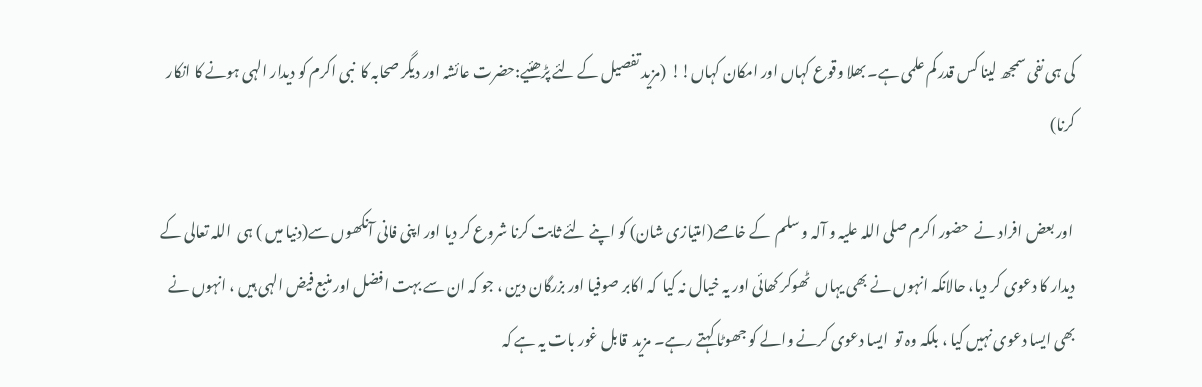کی ہی نفی سمجھ لینا کس قدر کم علمی ہے۔ بھلا وقوع کہاں اور امکان کہاں!!  (مزید تفصیل کے لئے پڑھئیے:حضرت عائشہ اور دیگر صحابہ کا  نبی اکرم کو دیدار الہی ہونے کا انکار کرنا)

 اور بعض افراد نے  حضور اکرم صلی اللہ علیہ و آلہ و سلم  کے خاصے(امتیازی شان) کو اپنے لئے ثابت کرنا شروع کر دیا اور اپنی فانی آنکھوں سے(دنیا میں ) ہی  اللہ تعالی کے دیدار کا دعوی کر دیا، حالانکہ انہوں نے بھی یہاں  ٹھوکر کھائی اور یہ خیال نہ کیا  کہ اکابر صوفیا اور بزرگان دین ، جو کہ ان سے بہت افضل اور منبع فیض الہی ہیں ، انہوں نے بھی ایسا دعوی نہیں کیا ، بلکہ وہ تو  ایسا دعوی کرنے والے کو جھوٹا کہتے رہے۔ مزید  قابل غور بات یہ ہے کہ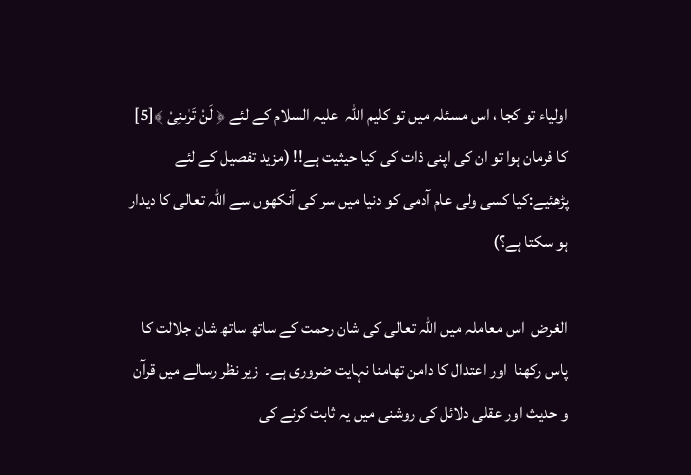اولیاء تو کجا ، اس مسئلہ میں تو کلیم اللہ  علیہ السلام کے لئے ﴿ لَنْ تَرٰىنِیْ ﴾[5]  کا فرمان ہوا تو ان کی اپنی ذات کی کیا حیثیت ہے!! (مزید تفصیل کے لئے پڑھئیے:كيا کسی ولی عام آدمی كو دنیا میں سر کی آنکھوں سے اللہ تعالی کا دیدار ہو سکتا ہے؟)

الغرض  اس معاملہ میں اللہ تعالی کی شان رحمت کے ساتھ ساتھ شان جلالت کا پاس رکھنا  اور اعتدال کا دامن تھامنا نہایت ضروری ہے۔  زیر نظر رسالے میں قرآن و حدیث اور عقلی دلائل کی روشنی میں یہ ثابت کرنے کی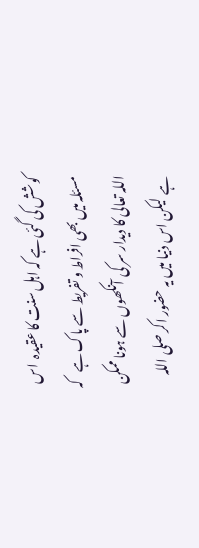کوشش کی گئی ہے کہ اہل سنت کا عقیدہ  اس مسئلہ میں بھی افراط و تفریط سے پاک ہے   کہ اللہ تعالی کا دیدار سر کی آنکھوں سے ہونا ممکن ہے  لیکن اس دنیا میں یہ حضور اکر صلی اللہ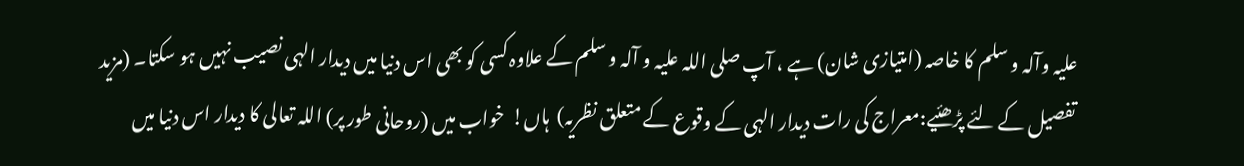علیہ وآلہ و سلم کا خاصہ (امتیازی شان) ہے ، آپ صلی اللہ علیہ و آلہ و سلم کے علاوہ کسی کو بھی اس دنیا میں دیدار الہی نصیب نہیں ہو سکتا۔ (مزید تفصیل کے لئے پڑھئیے:معراج کی رات دیدار الہی کے وقوع کے متعلق نظریہ)  ہاں!  خواب میں (روحانی طور پر) اللہ تعالی کا دیدار اس دنیا میں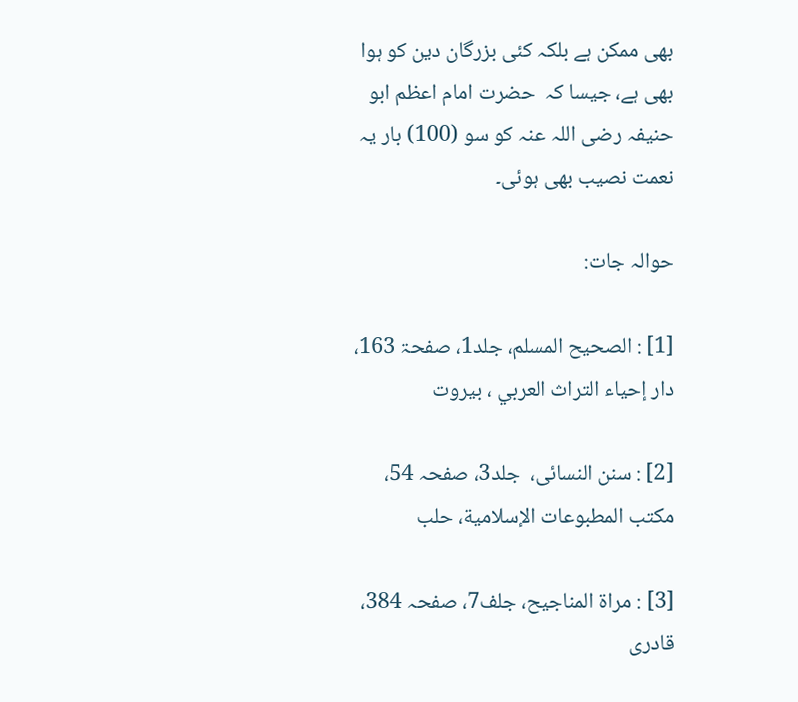بھی ممکن ہے بلکہ کئی بزرگان دین کو ہوا بھی ہے، جیسا کہ  حضرت امام اعظم ابو حنیفہ رضی اللہ عنہ کو سو (100) بار یہ نعمت نصیب بھی ہوئی۔

حوالہ جات:

[1] : الصحیح المسلم، جلد1، صفحۃ 163، دار إحياء التراث العربي ، بیروت

[2] : سنن النسائی،  جلد3، صفحہ 54، مكتب المطبوعات الإسلامية، حلب

[3] : مراۃ المناجیح، جلف7، صفحہ 384، قادری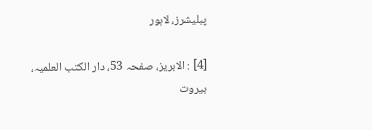پبلیشرز، لاہور

[4] : الابریز، صفحہ 53، دار الکتب العلمیہ، بیروت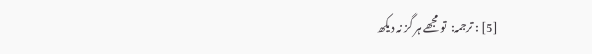[5] : ترجمہ:  تو مجھے ہر گز نہ دیکھ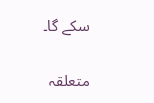سکے گا۔

متعلقہ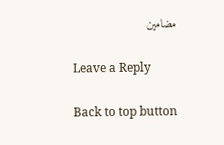مضامین

Leave a Reply

Back to top button